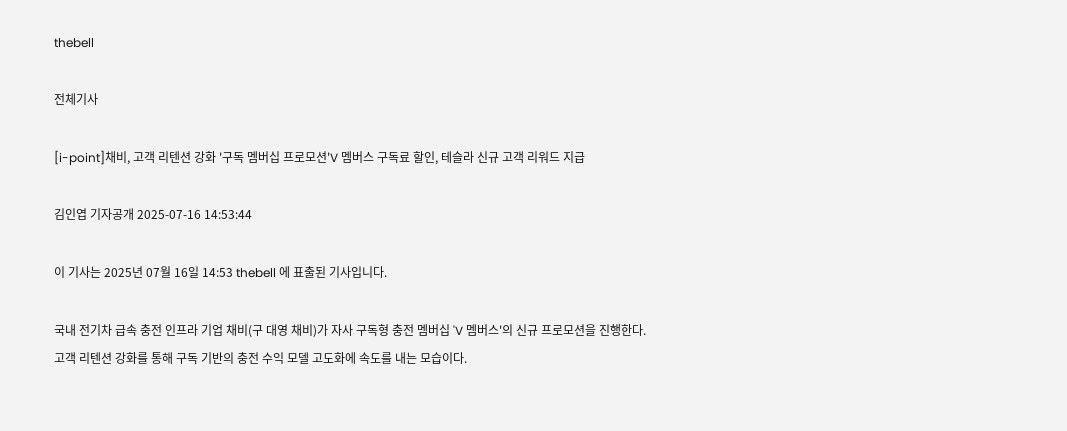thebell

전체기사

[i-point]채비, 고객 리텐션 강화 '구독 멤버십 프로모션'V 멤버스 구독료 할인, 테슬라 신규 고객 리워드 지급

김인엽 기자공개 2025-07-16 14:53:44

이 기사는 2025년 07월 16일 14:53 thebell 에 표출된 기사입니다.

국내 전기차 급속 충전 인프라 기업 채비(구 대영 채비)가 자사 구독형 충전 멤버십 'V 멤버스'의 신규 프로모션을 진행한다. 고객 리텐션 강화를 통해 구독 기반의 충전 수익 모델 고도화에 속도를 내는 모습이다.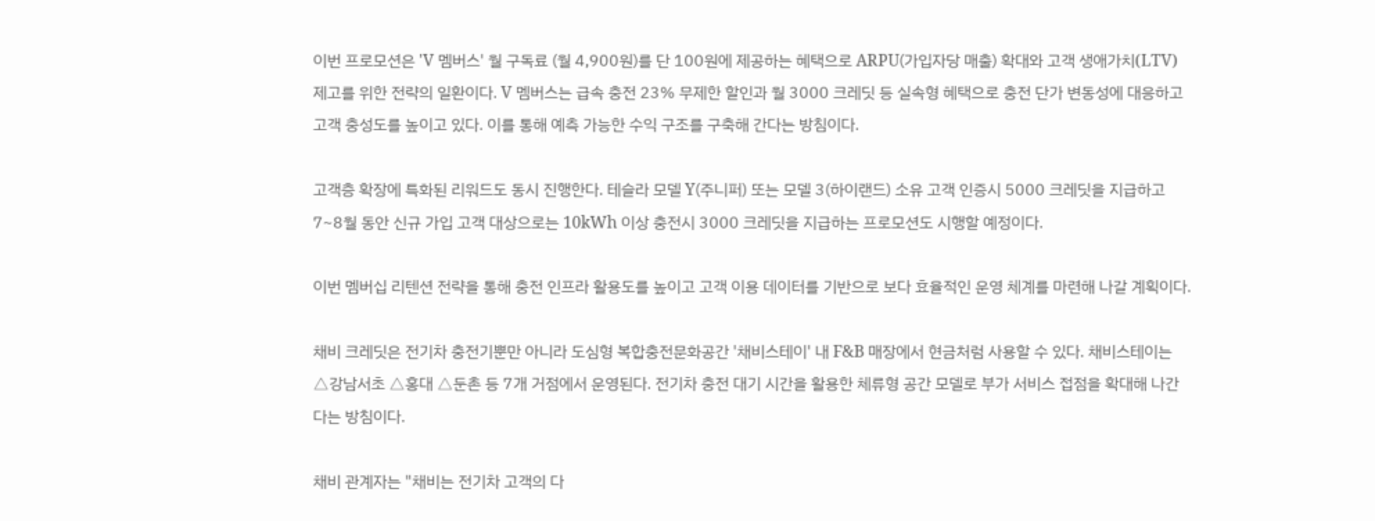이번 프로모션은 'V 멤버스' 월 구독료 (월 4,900원)를 단 100원에 제공하는 혜택으로 ARPU(가입자당 매출) 확대와 고객 생애가치(LTV) 제고를 위한 전략의 일환이다. V 멤버스는 급속 충전 23% 무제한 할인과 월 3000 크레딧 등 실속형 혜택으로 충전 단가 변동성에 대응하고 고객 충성도를 높이고 있다. 이를 통해 예측 가능한 수익 구조를 구축해 간다는 방침이다.

고객층 확장에 특화된 리워드도 동시 진행한다. 테슬라 모델 Y(주니퍼) 또는 모델 3(하이랜드) 소유 고객 인증시 5000 크레딧을 지급하고 7~8월 동안 신규 가입 고객 대상으로는 10kWh 이상 충전시 3000 크레딧을 지급하는 프로모션도 시행할 예정이다.

이번 멤버십 리텐션 전략을 통해 충전 인프라 활용도를 높이고 고객 이용 데이터를 기반으로 보다 효율적인 운영 체계를 마련해 나갈 계획이다.

채비 크레딧은 전기차 충전기뿐만 아니라 도심형 복합충전문화공간 '채비스테이' 내 F&B 매장에서 현금처럼 사용할 수 있다. 채비스테이는 △강남서초 △홍대 △둔촌 등 7개 거점에서 운영된다. 전기차 충전 대기 시간을 활용한 체류형 공간 모델로 부가 서비스 접점을 확대해 나간다는 방침이다.

채비 관계자는 "채비는 전기차 고객의 다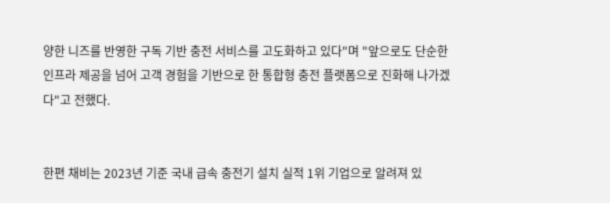양한 니즈를 반영한 구독 기반 충전 서비스를 고도화하고 있다"며 "앞으로도 단순한 인프라 제공을 넘어 고객 경험을 기반으로 한 통합형 충전 플랫폼으로 진화해 나가겠다"고 전했다.


한편 채비는 2023년 기준 국내 급속 충전기 설치 실적 1위 기업으로 알려져 있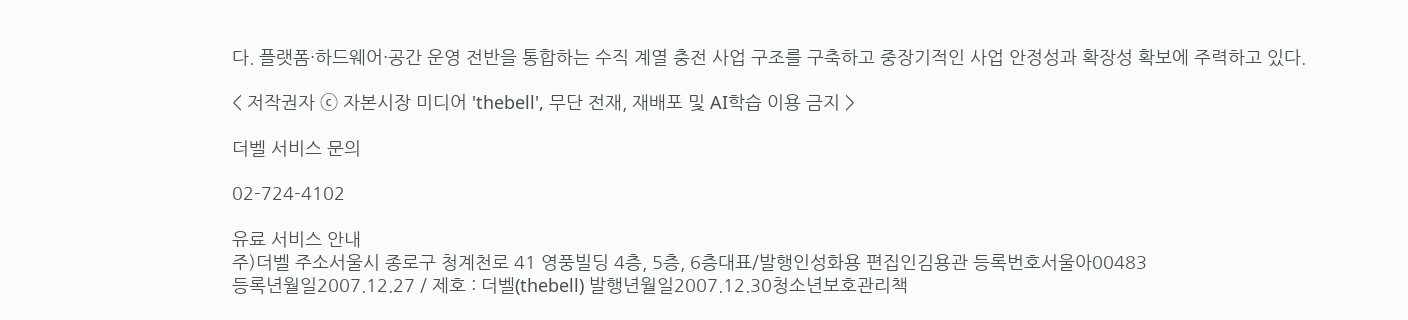다. 플랫폼·하드웨어·공간 운영 전반을 통합하는 수직 계열 충전 사업 구조를 구축하고 중장기적인 사업 안정성과 확장성 확보에 주력하고 있다.

< 저작권자 ⓒ 자본시장 미디어 'thebell', 무단 전재, 재배포 및 AI학습 이용 금지 >

더벨 서비스 문의

02-724-4102

유료 서비스 안내
주)더벨 주소서울시 종로구 청계천로 41 영풍빌딩 4층, 5층, 6층대표/발행인성화용 편집인김용관 등록번호서울아00483
등록년월일2007.12.27 / 제호 : 더벨(thebell) 발행년월일2007.12.30청소년보호관리책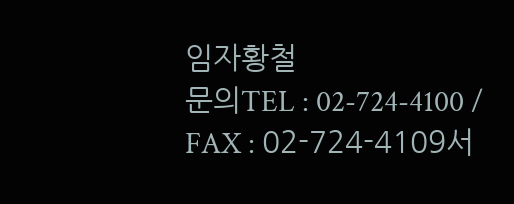임자황철
문의TEL : 02-724-4100 / FAX : 02-724-4109서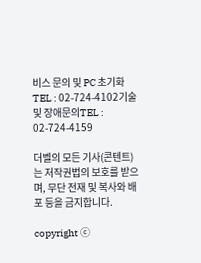비스 문의 및 PC 초기화TEL : 02-724-4102기술 및 장애문의TEL : 02-724-4159

더벨의 모든 기사(콘텐트)는 저작권법의 보호를 받으며, 무단 전재 및 복사와 배포 등을 금지합니다.

copyright ⓒ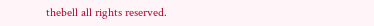thebell all rights reserved.